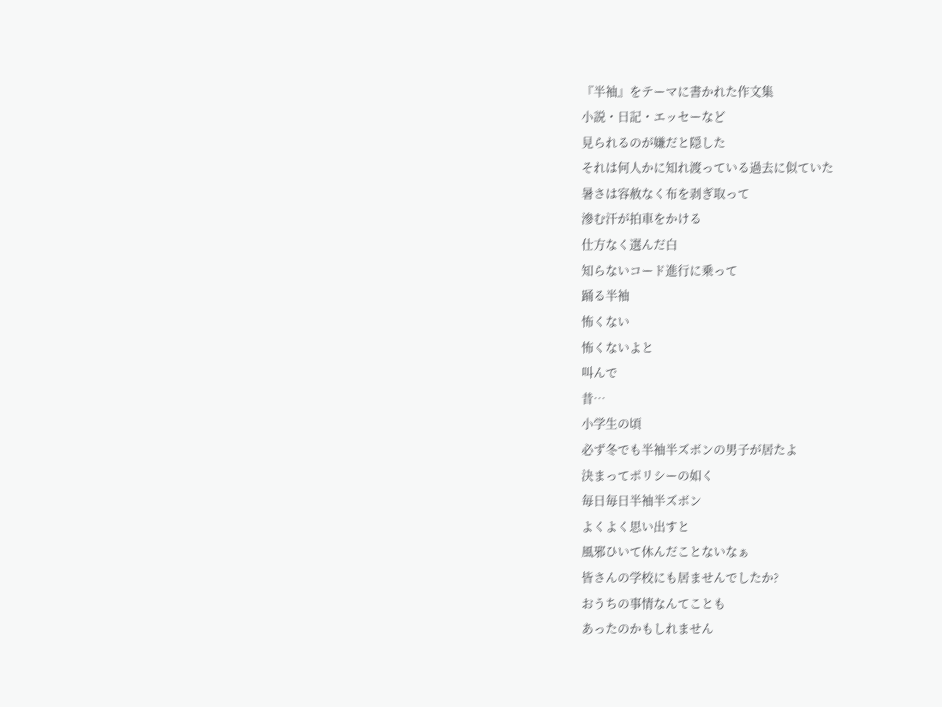『半袖』をテーマに書かれた作文集
小説・日記・エッセーなど
見られるのが嫌だと隠した
それは何人かに知れ渡っている過去に似ていた
暑さは容赦なく布を剥ぎ取って
滲む汗が拍車をかける
仕方なく選んだ白
知らないコード進行に乗って
踊る半袖
怖くない
怖くないよと
叫んで
昔…
小学生の頃
必ず冬でも半袖半ズボンの男子が居たよ
決まってポリシーの如く
毎日毎日半袖半ズボン
よくよく思い出すと
風邪ひいて休んだことないなぁ
皆さんの学校にも居ませんでしたか?
おうちの事情なんてことも
あったのかもしれません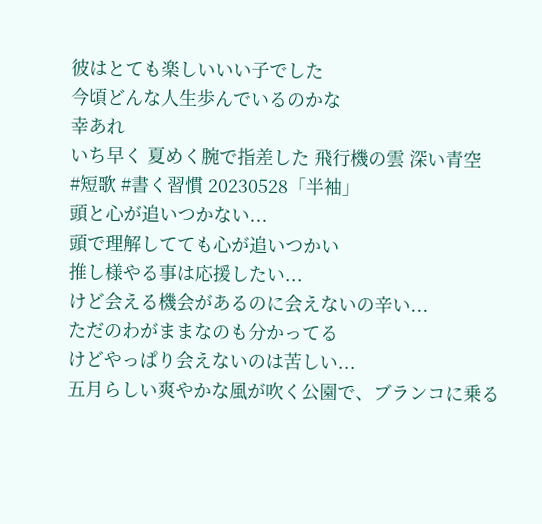彼はとても楽しいいい子でした
今頃どんな人生歩んでいるのかな
幸あれ
いち早く 夏めく腕で指差した 飛行機の雲 深い青空
#短歌 #書く習慣 20230528「半袖」
頭と心が追いつかない...
頭で理解してても心が追いつかい
推し様やる事は応援したい...
けど会える機会があるのに会えないの辛い...
ただのわがままなのも分かってる
けどやっぱり会えないのは苦しい...
五月らしい爽やかな風が吹く公園で、ブランコに乗る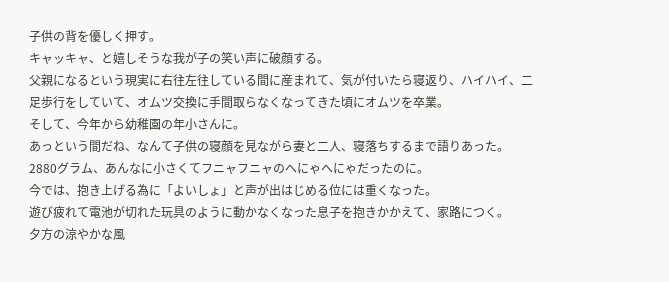子供の背を優しく押す。
キャッキャ、と嬉しそうな我が子の笑い声に破顔する。
父親になるという現実に右往左往している間に産まれて、気が付いたら寝返り、ハイハイ、二足歩行をしていて、オムツ交換に手間取らなくなってきた頃にオムツを卒業。
そして、今年から幼稚園の年小さんに。
あっという間だね、なんて子供の寝顔を見ながら妻と二人、寝落ちするまで語りあった。
2880グラム、あんなに小さくてフニャフニャのへにゃへにゃだったのに。
今では、抱き上げる為に「よいしょ」と声が出はじめる位には重くなった。
遊び疲れて電池が切れた玩具のように動かなくなった息子を抱きかかえて、家路につく。
夕方の涼やかな風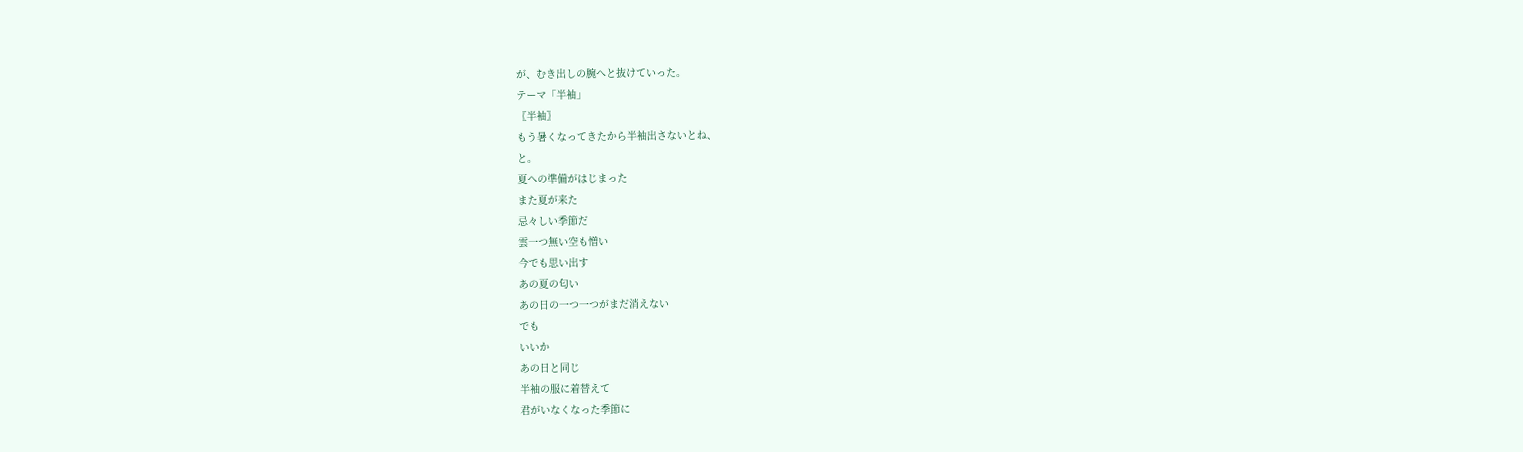が、むき出しの腕へと抜けていった。
テーマ「半袖」
〖半袖〗
もう暑くなってきたから半袖出さないとね、
と。
夏への準備がはじまった
また夏が来た
忌々しい季節だ
雲一つ無い空も憎い
今でも思い出す
あの夏の匂い
あの日の一つ一つがまだ消えない
でも
いいか
あの日と同じ
半袖の服に着替えて
君がいなくなった季節に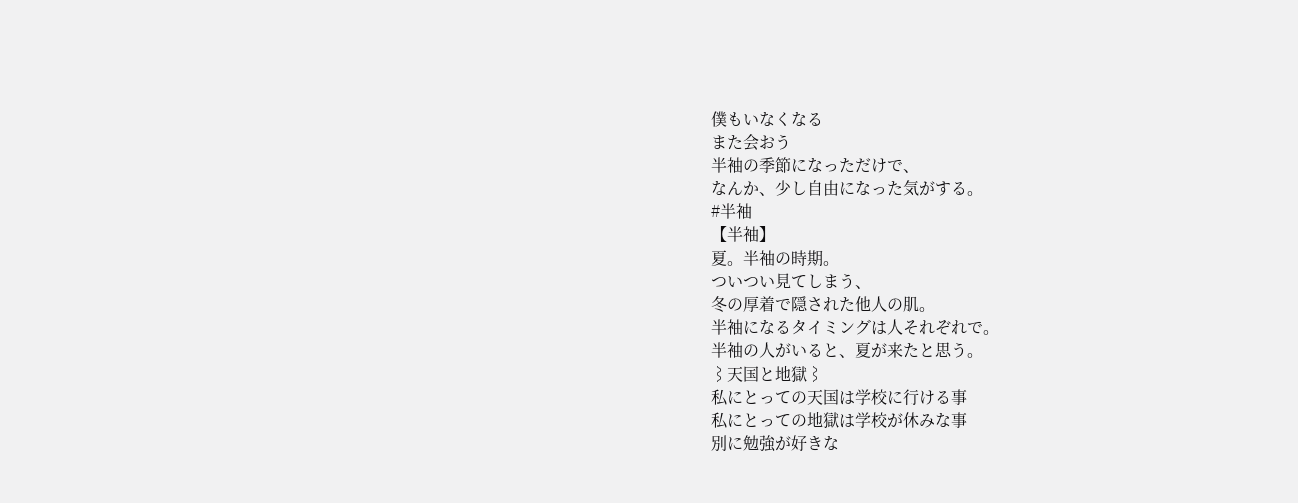僕もいなくなる
また会おう
半袖の季節になっただけで、
なんか、少し自由になった気がする。
#半袖
【半袖】
夏。半袖の時期。
ついつい見てしまう、
冬の厚着で隠された他人の肌。
半袖になるタイミングは人それぞれで。
半袖の人がいると、夏が来たと思う。
⌇天国と地獄⌇
私にとっての天国は学校に行ける事
私にとっての地獄は学校が休みな事
別に勉強が好きな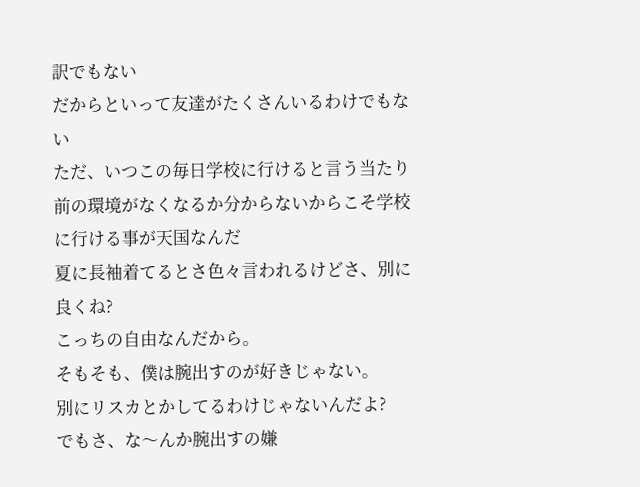訳でもない
だからといって友達がたくさんいるわけでもない
ただ、いつこの毎日学校に行けると言う当たり前の環境がなくなるか分からないからこそ学校に行ける事が天国なんだ
夏に長袖着てるとさ色々言われるけどさ、別に良くね?
こっちの自由なんだから。
そもそも、僕は腕出すのが好きじゃない。
別にリスカとかしてるわけじゃないんだよ?
でもさ、な〜んか腕出すの嫌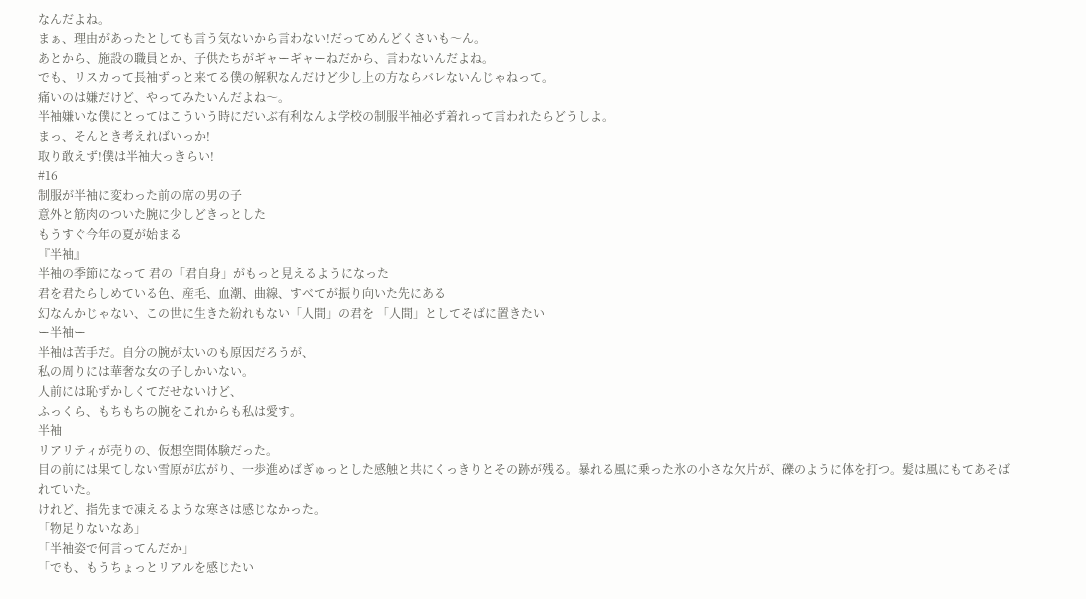なんだよね。
まぁ、理由があったとしても言う気ないから言わない!だってめんどくさいも〜ん。
あとから、施設の職員とか、子供たちがギャーギャーねだから、言わないんだよね。
でも、リスカって長袖ずっと来てる僕の解釈なんだけど少し上の方ならバレないんじゃねって。
痛いのは嫌だけど、やってみたいんだよね〜。
半袖嫌いな僕にとってはこういう時にだいぶ有利なんよ学校の制服半袖必ず着れって言われたらどうしよ。
まっ、そんとき考えればいっか!
取り敢えず!僕は半袖大っきらい!
#16
制服が半袖に変わった前の席の男の子
意外と筋肉のついた腕に少しどきっとした
もうすぐ今年の夏が始まる
『半袖』
半袖の季節になって 君の「君自身」がもっと見えるようになった
君を君たらしめている色、産毛、血潮、曲線、すべてが振り向いた先にある
幻なんかじゃない、この世に生きた紛れもない「人間」の君を 「人間」としてそばに置きたい
ー半袖ー
半袖は苦手だ。自分の腕が太いのも原因だろうが、
私の周りには華奢な女の子しかいない。
人前には恥ずかしくてだせないけど、
ふっくら、もちもちの腕をこれからも私は愛す。
半袖
リアリティが売りの、仮想空間体験だった。
目の前には果てしない雪原が広がり、一歩進めばぎゅっとした感触と共にくっきりとその跡が残る。暴れる風に乗った氷の小さな欠片が、礫のように体を打つ。髪は風にもてあそばれていた。
けれど、指先まで凍えるような寒さは感じなかった。
「物足りないなあ」
「半袖姿で何言ってんだか」
「でも、もうちょっとリアルを感じたい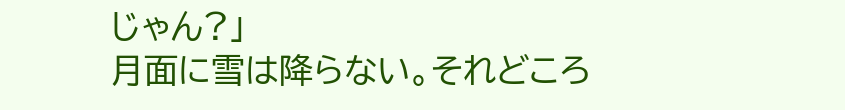じゃん?」
月面に雪は降らない。それどころ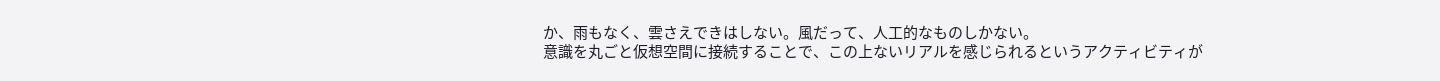か、雨もなく、雲さえできはしない。風だって、人工的なものしかない。
意識を丸ごと仮想空間に接続することで、この上ないリアルを感じられるというアクティビティが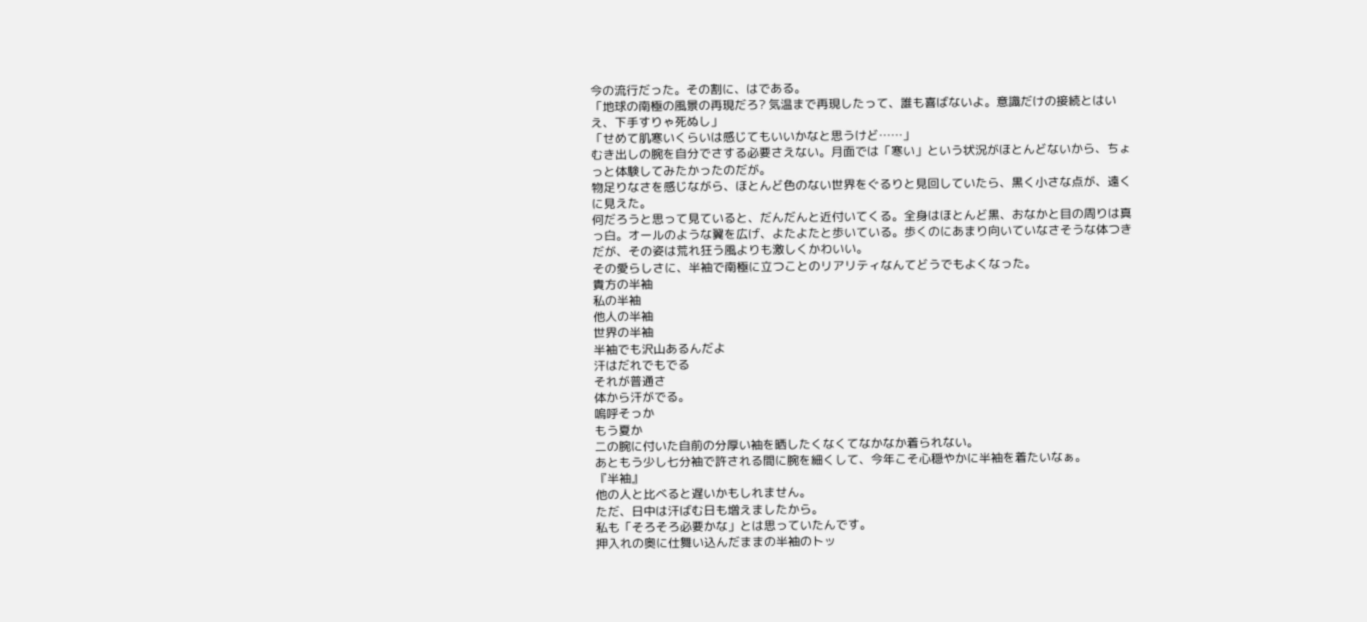今の流行だった。その割に、はである。
「地球の南極の風景の再現だろ? 気温まで再現したって、誰も喜ばないよ。意識だけの接続とはいえ、下手すりゃ死ぬし」
「せめて肌寒いくらいは感じてもいいかなと思うけど……」
むき出しの腕を自分でさする必要さえない。月面では「寒い」という状況がほとんどないから、ちょっと体験してみたかったのだが。
物足りなさを感じながら、ほとんど色のない世界をぐるりと見回していたら、黒く小さな点が、遠くに見えた。
何だろうと思って見ていると、だんだんと近付いてくる。全身はほとんど黒、おなかと目の周りは真っ白。オールのような翼を広げ、よたよたと歩いている。歩くのにあまり向いていなさそうな体つきだが、その姿は荒れ狂う風よりも激しくかわいい。
その愛らしさに、半袖で南極に立つことのリアリティなんてどうでもよくなった。
貴方の半袖
私の半袖
他人の半袖
世界の半袖
半袖でも沢山あるんだよ
汗はだれでもでる
それが普通さ
体から汗がでる。
嗚呼そっか
もう夏か
二の腕に付いた自前の分厚い袖を晒したくなくてなかなか着られない。
あともう少し七分袖で許される間に腕を細くして、今年こそ心穏やかに半袖を着たいなぁ。
『半袖』
他の人と比べると遅いかもしれません。
ただ、日中は汗ばむ日も増えましたから。
私も「そろそろ必要かな」とは思っていたんです。
押入れの奥に仕舞い込んだままの半袖のトッ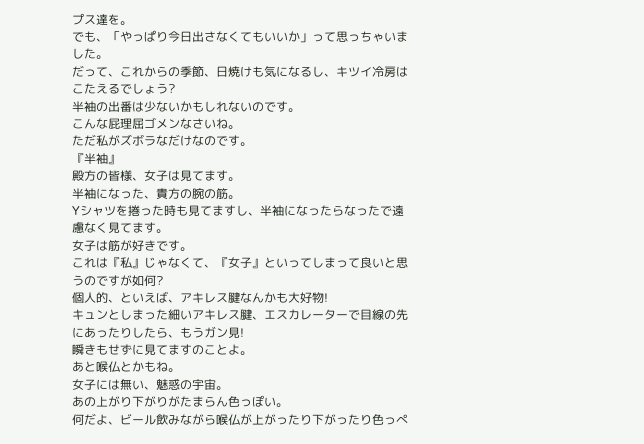プス達を。
でも、「やっぱり今日出さなくてもいいか」って思っちゃいました。
だって、これからの季節、日焼けも気になるし、キツイ冷房はこたえるでしょう?
半袖の出番は少ないかもしれないのです。
こんな屁理屈ゴメンなさいね。
ただ私がズボラなだけなのです。
『半袖』
殿方の皆様、女子は見てます。
半袖になった、貴方の腕の筋。
Yシャツを捲った時も見てますし、半袖になったらなったで遠慮なく見てます。
女子は筋が好きです。
これは『私』じゃなくて、『女子』といってしまって良いと思うのですが如何?
個人的、といえば、アキレス腱なんかも大好物!
キュンとしまった細いアキレス腱、エスカレーターで目線の先にあったりしたら、もうガン見!
瞬きもせずに見てますのことよ。
あと喉仏とかもね。
女子には無い、魅惑の宇宙。
あの上がり下がりがたまらん色っぽい。
何だよ、ビール飲みながら喉仏が上がったり下がったり色っぺ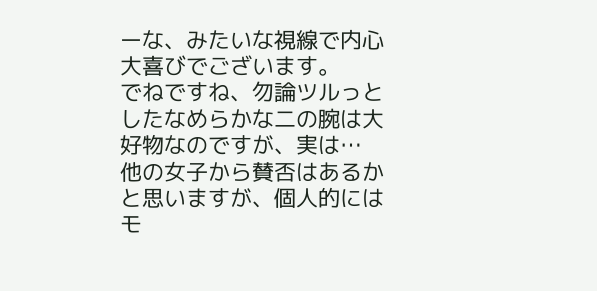ーな、みたいな視線で内心大喜びでございます。
でねですね、勿論ツルっとしたなめらかな二の腕は大好物なのですが、実は…
他の女子から賛否はあるかと思いますが、個人的にはモ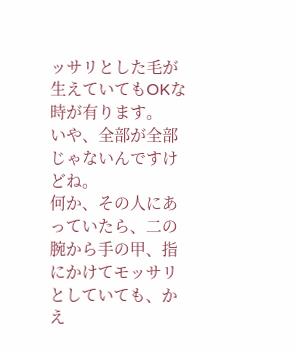ッサリとした毛が生えていてもOKな時が有ります。
いや、全部が全部じゃないんですけどね。
何か、その人にあっていたら、二の腕から手の甲、指にかけてモッサリとしていても、かえ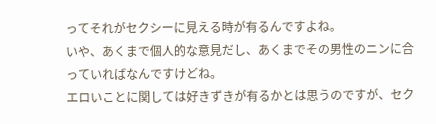ってそれがセクシーに見える時が有るんですよね。
いや、あくまで個人的な意見だし、あくまでその男性のニンに合っていればなんですけどね。
エロいことに関しては好きずきが有るかとは思うのですが、セク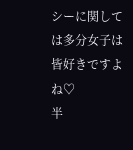シーに関しては多分女子は皆好きですよね♡
半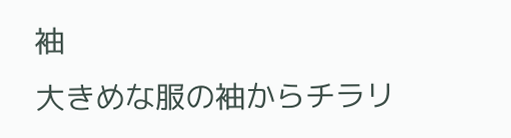袖
大きめな服の袖からチラリ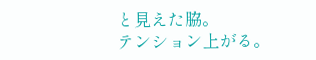と見えた脇。
テンション上がる。